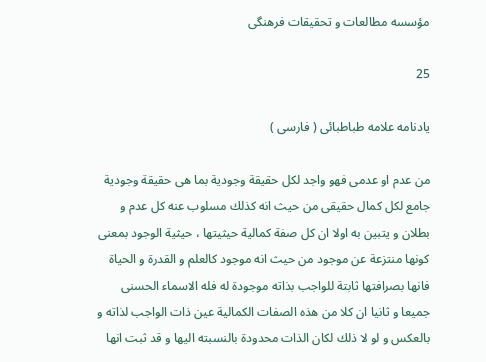مؤسسه مطالعات و تحقيقات فرهنگى

25

يادنامه علامه طباطبائى ( فارسى )

من عدم او عدمى فهو واجد لكل حقيقة وجودية بما هى حقيقة وجودية جامع لكل كمال حقيقى من حيث انه كذلك مسلوب عنه كل عدم و بطلان و يتبين به اولا ان كل صفة كمالية حيثيتها ، حيثية الوجود بمعنى كونها منتزعة عن موجود من حيث انه موجود كالعلم و القدرة و الحياة فانها بصرافتها ثابتة للواجب بذاته موجودة له فله الاسماء الحسنى جميعا و ثانيا ان كلا من هذه الصفات الكمالية عين ذات الواجب لذاته و بالعكس و لو لا ذلك لكان الذات محدودة بالنسبته اليها و قد ثبت انها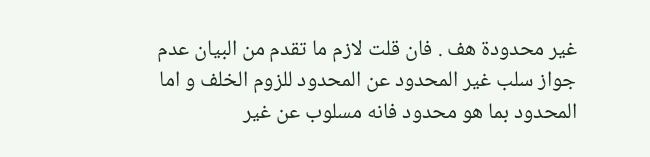غير محدودة هف . فان قلت لازم ما تقدم من البيان عدم جواز سلب غير المحدود عن المحدود للزوم الخلف و اما المحدود بما هو محدود فانه مسلوب عن غير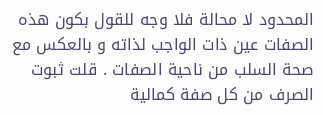المحدود لا محالة فلا وجه للقول بكون هذه الصفات عين ذات الواجب لذاته و بالعكس مع صحة السلب من ناحية الصفات . قلت ثبوت الصرف من كل صفة كمالية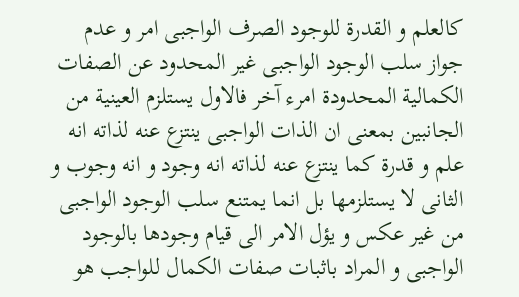كالعلم و القدرة للوجود الصرف الواجبى امر و عدم جواز سلب الوجود الواجبى غير المحدود عن الصفات الكمالية المحدودة امرء آخر فالاول يستلزم العينية من الجانبين بمعنى ان الذات الواجبى ينتزع عنه لذاته انه علم و قدرة كما ينتزع عنه لذاته انه وجود و انه وجوب و الثانى لا يستلزمها بل انما يمتنع سلب الوجود الواجبى من غير عكس و يؤل الامر الى قيام وجودها بالوجود الواجبى و المراد باثبات صفات الكمال للواجب هو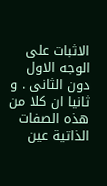الاثبات على الوجه الاول دون الثانى . و ثانيا ان كلا من هذه الصفات الذاتية عين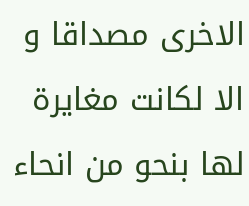الاخرى مصداقا و الا لكانت مغايرة لها بنحو من انحاء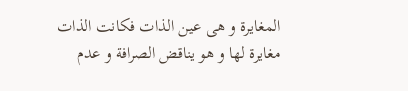المغايرة و هى عين الذات فكانت الذات مغايرة لها و هو يناقض الصرافة و عدم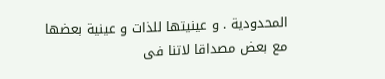المحدودية . و عينيتها للذات و عينية بعضها مع بعض مصداقا لاتنا فى